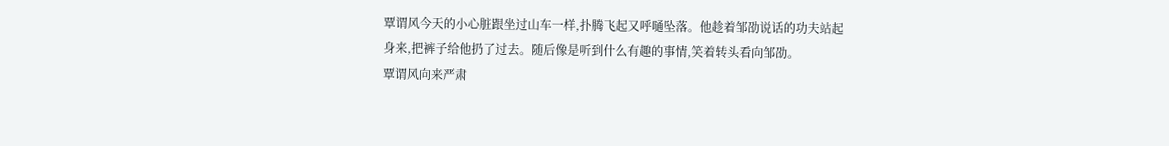覃谓风今天的小心脏跟坐过山车一样,扑腾飞起又呼嗵坠落。他趁着邹劭说话的功夫站起身来,把裤子给他扔了过去。随后像是听到什么有趣的事情,笑着转头看向邹劭。
覃谓风向来严肃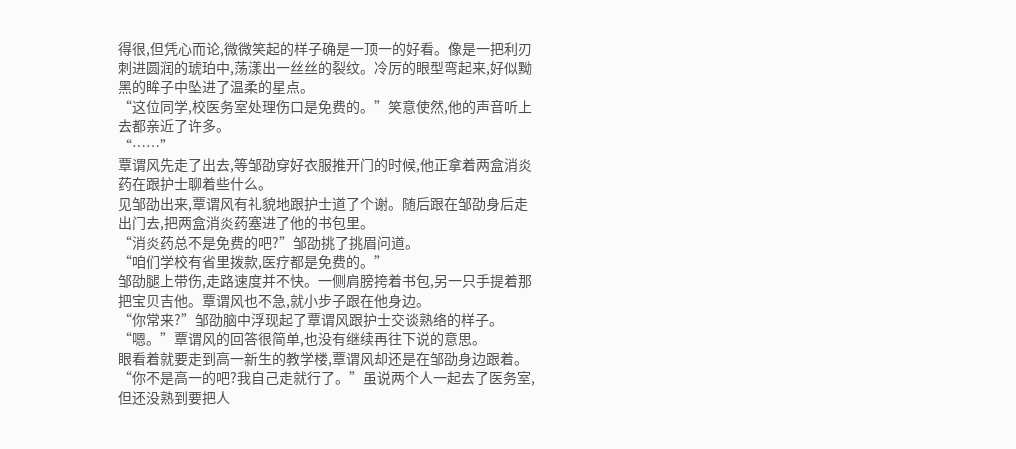得很,但凭心而论,微微笑起的样子确是一顶一的好看。像是一把利刃刺进圆润的琥珀中,荡漾出一丝丝的裂纹。冷厉的眼型弯起来,好似黝黑的眸子中坠进了温柔的星点。
“这位同学,校医务室处理伤口是免费的。”笑意使然,他的声音听上去都亲近了许多。
“……”
覃谓风先走了出去,等邹劭穿好衣服推开门的时候,他正拿着两盒消炎药在跟护士聊着些什么。
见邹劭出来,覃谓风有礼貌地跟护士道了个谢。随后跟在邹劭身后走出门去,把两盒消炎药塞进了他的书包里。
“消炎药总不是免费的吧?”邹劭挑了挑眉问道。
“咱们学校有省里拨款,医疗都是免费的。”
邹劭腿上带伤,走路速度并不快。一侧肩膀挎着书包,另一只手提着那把宝贝吉他。覃谓风也不急,就小步子跟在他身边。
“你常来?”邹劭脑中浮现起了覃谓风跟护士交谈熟络的样子。
“嗯。”覃谓风的回答很简单,也没有继续再往下说的意思。
眼看着就要走到高一新生的教学楼,覃谓风却还是在邹劭身边跟着。
“你不是高一的吧?我自己走就行了。”虽说两个人一起去了医务室,但还没熟到要把人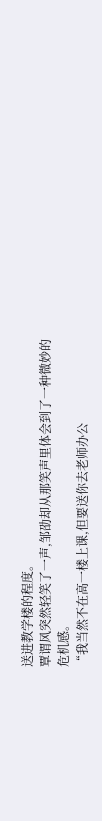送进教学楼的程度。
覃谓风突然轻笑了一声,邹劭却从那笑声里体会到了一种微妙的危机感。
“我当然不在高一楼上课,但要送你去老师办公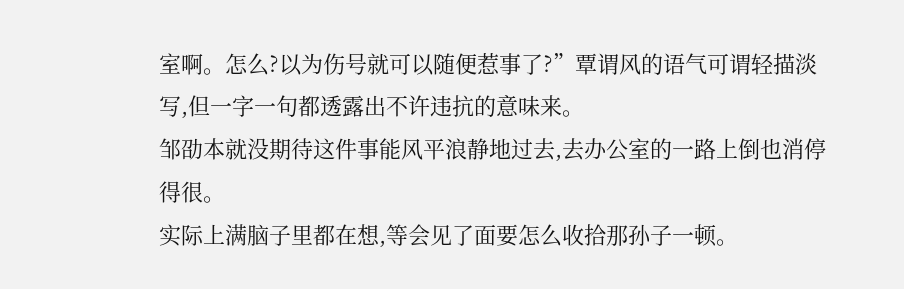室啊。怎么?以为伤号就可以随便惹事了?”覃谓风的语气可谓轻描淡写,但一字一句都透露出不许违抗的意味来。
邹劭本就没期待这件事能风平浪静地过去,去办公室的一路上倒也消停得很。
实际上满脑子里都在想,等会见了面要怎么收拾那孙子一顿。